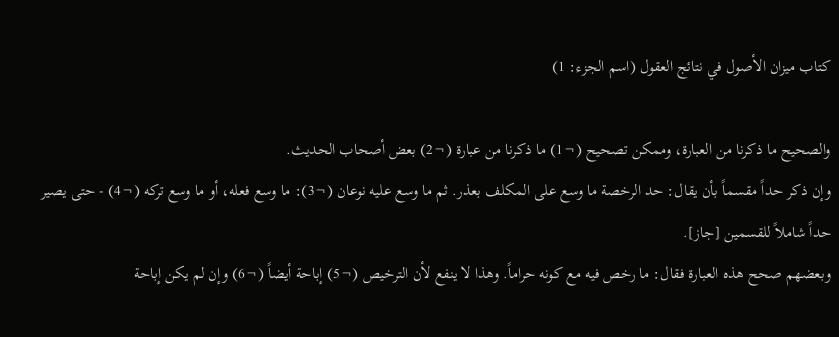كتاب ميزان الأصول في نتائج العقول (اسم الجزء: 1)

والصحيح ما ذكرنا من العبارة، وممكن تصحيح (¬1) ما ذكرنا من عبارة (¬2) بعض أصحاب الحديث.
وإن ذكر حداً مقسماً بأن يقال: حد الرخصة ما وسع على المكلف بعذر. ثم ما وسع عليه نوعان (¬3): ما وسع فعله، أو ما وسع تركه (¬4) - حتى يصير حداً شاملاً للقسمين [جاز].
وبعضهم صحح هذه العبارة فقال: ما رخص فيه مع كونه حراماً. وهذا لا ينفع لأن الترخيص (¬5) إباحة أيضاً (¬6) وإن لم يكن إباحة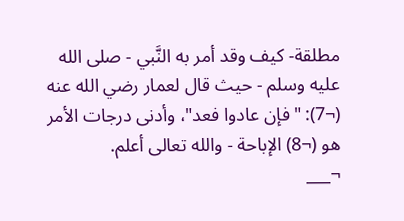مطلقة- كيف وقد أمر به النَّبي - صلى الله عليه وسلم - حيث قال لعمار رضي الله عنه (¬7): "فإن عادوا فعد"، وأدنى درجات الأمر هو (¬8) الإباحة - والله تعالى أعلم.
¬___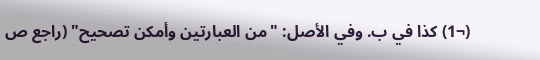(¬1) كذا في ب. وفي الأصل: "من العبارتين وأمكن تصحيح" (راجع ص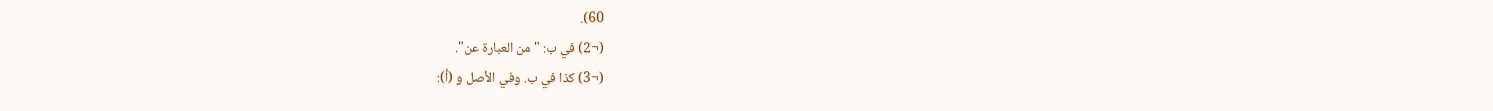60).
(¬2) في ب: "من العبارة عن".
(¬3) كذا في ب. وفي الأصل و (أ):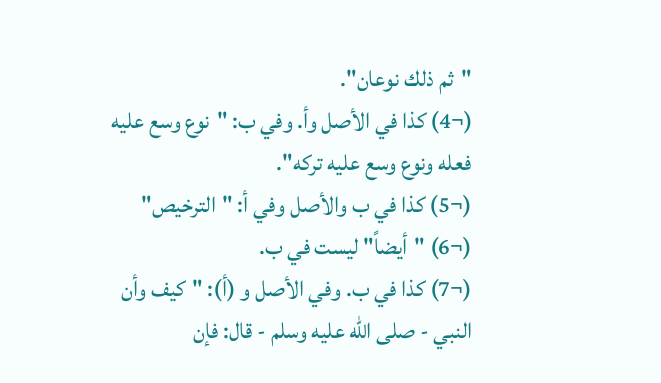"ثم ذلك نوعان".
(¬4) كذا في الأصل وأ. وفي ب: "نوع وسع عليه فعله ونوع وسع عليه تركه".
(¬5) كذا في ب والأصل وفي أ: "الترخيص"
(¬6) "أيضاً" ليست في ب.
(¬7) كذا في ب. وفي الأصل و (أ): "كيف وأن النبي - صلى الله عليه وسلم - قال: فإن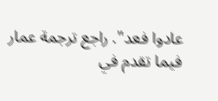عادوا فعد". راجع ترجمة عمار فيما تقدم في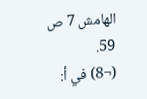الهامش 7 ص 59.
(¬8) في أ: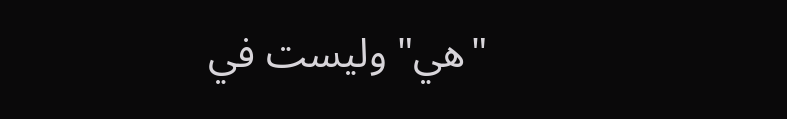"هي" وليست في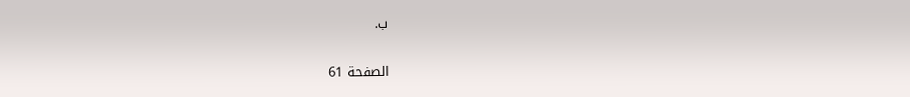ب.

الصفحة 61